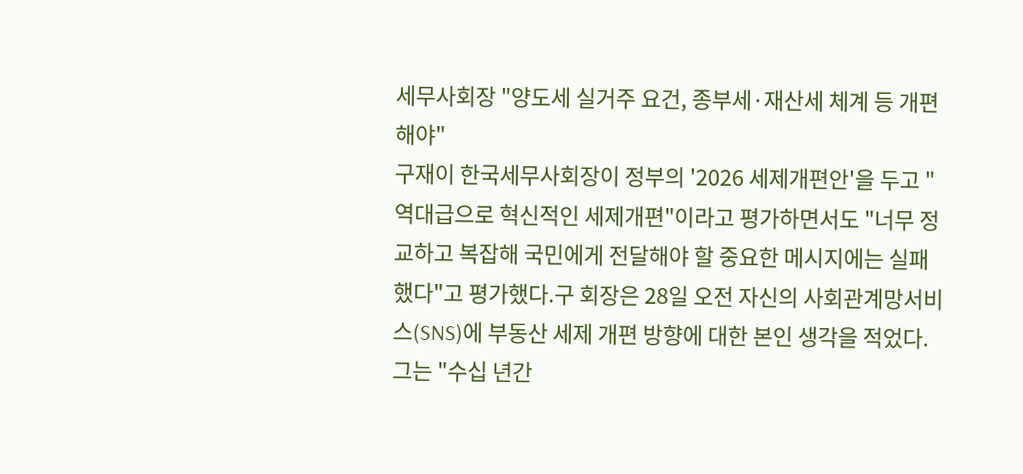세무사회장 "양도세 실거주 요건, 종부세·재산세 체계 등 개편해야"
구재이 한국세무사회장이 정부의 '2026 세제개편안'을 두고 "역대급으로 혁신적인 세제개편"이라고 평가하면서도 "너무 정교하고 복잡해 국민에게 전달해야 할 중요한 메시지에는 실패했다"고 평가했다.구 회장은 28일 오전 자신의 사회관계망서비스(SNS)에 부동산 세제 개편 방향에 대한 본인 생각을 적었다.그는 "수십 년간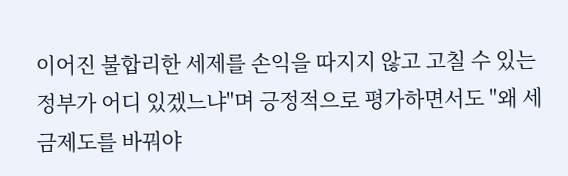이어진 불합리한 세제를 손익을 따지지 않고 고칠 수 있는 정부가 어디 있겠느냐"며 긍정적으로 평가하면서도 "왜 세금제도를 바꿔야